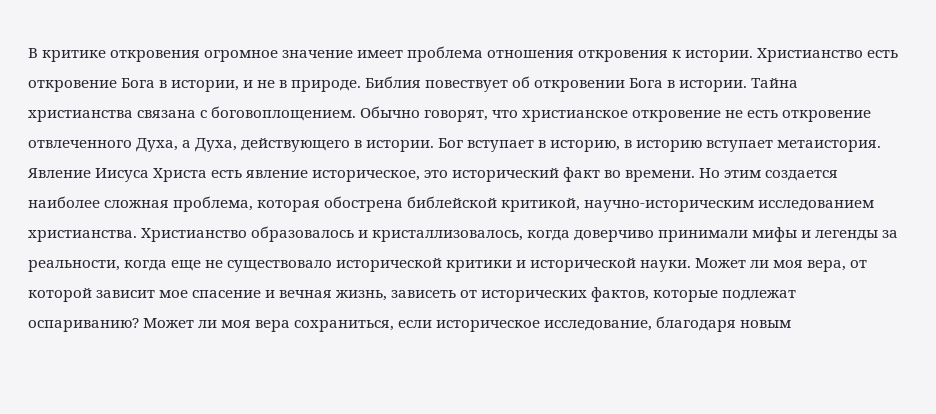В критике откровения огромное значение имеет проблема отношения откровения к истории. Христианство есть откровение Бога в истории, и не в природе. Библия повествует об откровении Бога в истории. Тайна христианства связана с боговоплощением. Обычно говорят, что христианское откровение не есть откровение отвлеченного Духа, а Духа, действующего в истории. Бог вступает в историю, в историю вступает метаистория. Явление Иисуса Христа есть явление историческое, это исторический факт во времени. Но этим создается наиболее сложная проблема, которая обострена библейской критикой, научно-историческим исследованием христианства. Христианство образовалось и кристаллизовалось, когда доверчиво принимали мифы и легенды за реальности, когда еще не существовало исторической критики и исторической науки. Может ли моя вера, от которой зависит мое спасение и вечная жизнь, зависеть от исторических фактов, которые подлежат оспариванию? Может ли моя вера сохраниться, если историческое исследование, благодаря новым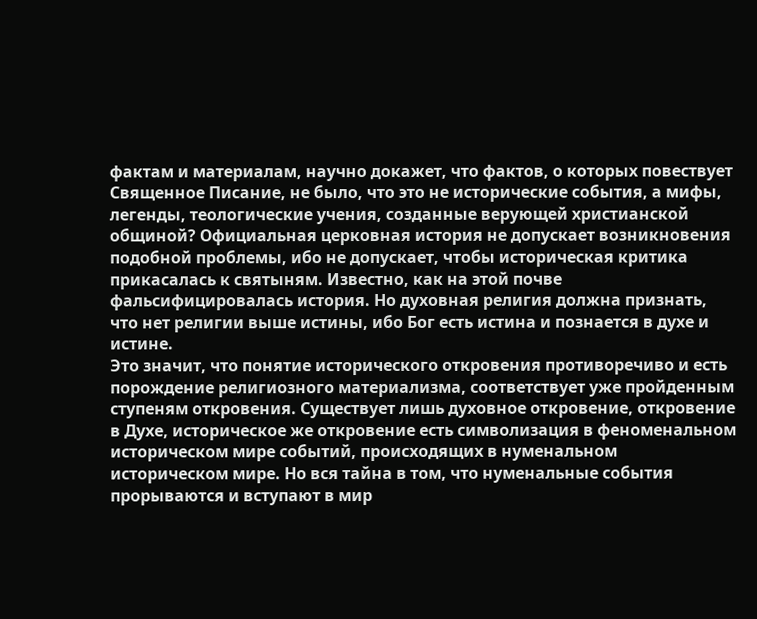фактам и материалам, научно докажет, что фактов, о которых повествует Священное Писание, не было, что это не исторические события, а мифы, легенды, теологические учения, созданные верующей христианской общиной? Официальная церковная история не допускает возникновения подобной проблемы, ибо не допускает, чтобы историческая критика прикасалась к святыням. Известно, как на этой почве фальсифицировалась история. Но духовная религия должна признать, что нет религии выше истины, ибо Бог есть истина и познается в духе и истине.
Это значит, что понятие исторического откровения противоречиво и есть порождение религиозного материализма, соответствует уже пройденным ступеням откровения. Существует лишь духовное откровение, откровение в Духе, историческое же откровение есть символизация в феноменальном историческом мире событий, происходящих в нуменальном историческом мире. Но вся тайна в том, что нуменальные события прорываются и вступают в мир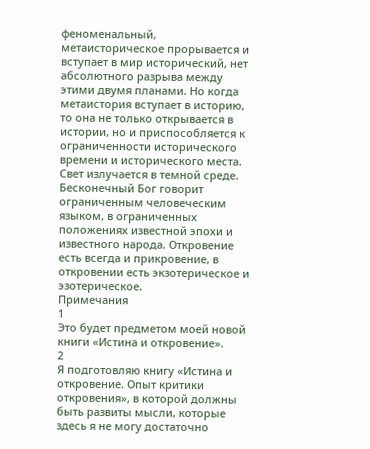феноменальный, метаисторическое прорывается и вступает в мир исторический, нет абсолютного разрыва между этими двумя планами. Но когда метаистория вступает в историю, то она не только открывается в истории, но и приспособляется к ограниченности исторического времени и исторического места. Свет излучается в темной среде. Бесконечный Бог говорит ограниченным человеческим языком, в ограниченных положениях известной эпохи и известного народа. Откровение есть всегда и прикровение, в откровении есть экзотерическое и эзотерическое.
Примечания
1
Это будет предметом моей новой книги «Истина и откровение».
2
Я подготовляю книгу «Истина и откровение. Опыт критики откровения», в которой должны быть развиты мысли, которые здесь я не могу достаточно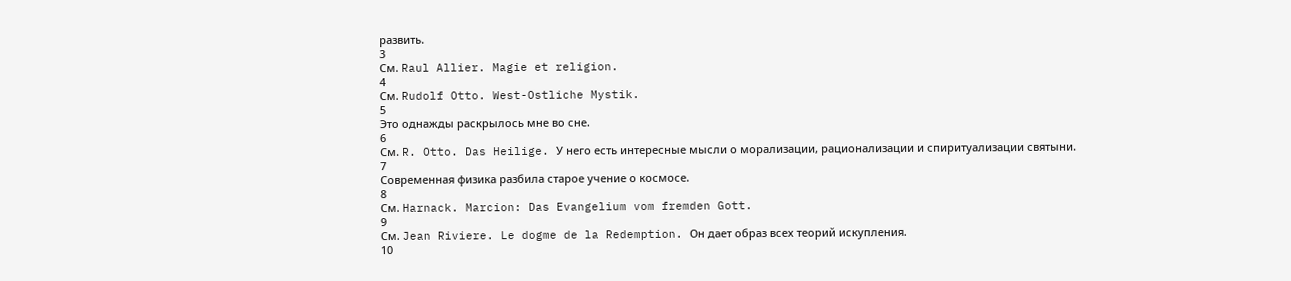развить.
3
См. Raul Allier. Magie et religion.
4
См. Rudolf Otto. West-Ostliche Mystik.
5
Это однажды раскрылось мне во сне.
6
См. R. Otto. Das Heilige. У него есть интересные мысли о морализации, рационализации и спиритуализации святыни.
7
Современная физика разбила старое учение о космосе.
8
См. Harnack. Marcion: Das Evangelium vom fremden Gott.
9
См. Jean Riviere. Le dogme de la Redemption. Он дает образ всех теорий искупления.
10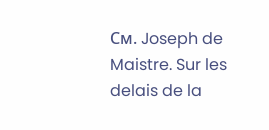См. Joseph de Maistre. Sur les delais de la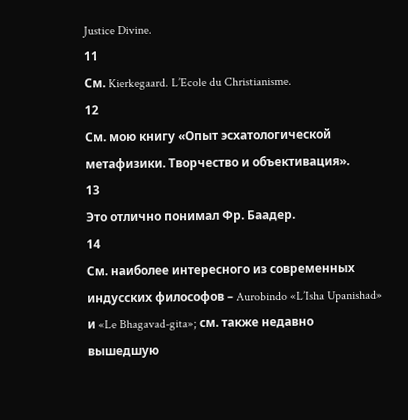Justice Divine.
11
См. Kierkegaard. L’Ecole du Christianisme.
12
См. мою книгу «Опыт эсхатологической метафизики. Творчество и объективация».
13
Это отлично понимал Фр. Баадер.
14
См. наиболее интересного из современных индусских философов – Aurobindo «L’Isha Upanishad» и «Le Bhagavad-gita»; см. также недавно вышедшую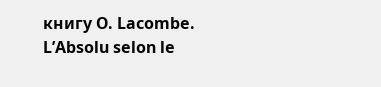книгу О. Lacombe. L’Absolu selon le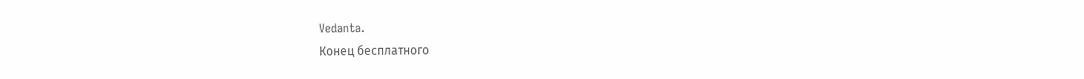Vedanta.
Конец бесплатного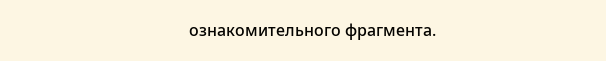ознакомительного фрагмента.